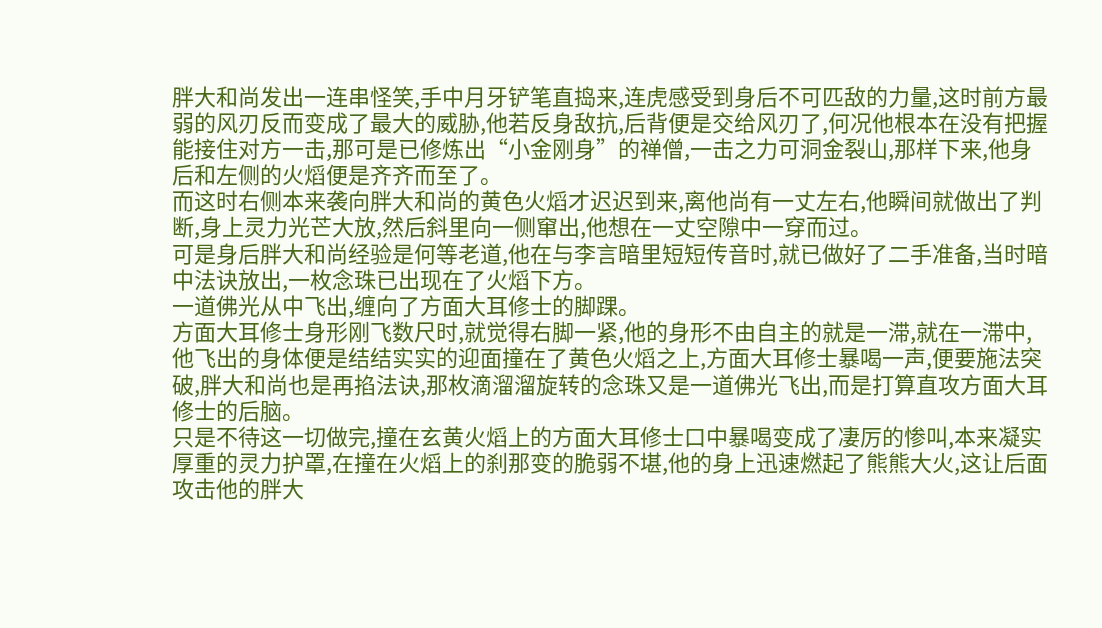胖大和尚发出一连串怪笑,手中月牙铲笔直捣来,连虎感受到身后不可匹敌的力量,这时前方最弱的风刃反而变成了最大的威胁,他若反身敌抗,后背便是交给风刃了,何况他根本在没有把握能接住对方一击,那可是已修炼出“小金刚身”的禅僧,一击之力可洞金裂山,那样下来,他身后和左侧的火熖便是齐齐而至了。
而这时右侧本来袭向胖大和尚的黄色火熖才迟迟到来,离他尚有一丈左右,他瞬间就做出了判断,身上灵力光芒大放,然后斜里向一侧窜出,他想在一丈空隙中一穿而过。
可是身后胖大和尚经验是何等老道,他在与李言暗里短短传音时,就已做好了二手准备,当时暗中法诀放出,一枚念珠已出现在了火熖下方。
一道佛光从中飞出,缠向了方面大耳修士的脚踝。
方面大耳修士身形刚飞数尺时,就觉得右脚一紧,他的身形不由自主的就是一滞,就在一滞中,他飞出的身体便是结结实实的迎面撞在了黄色火熖之上,方面大耳修士暴喝一声,便要施法突破,胖大和尚也是再掐法诀,那枚滴溜溜旋转的念珠又是一道佛光飞出,而是打算直攻方面大耳修士的后脑。
只是不待这一切做完,撞在玄黄火熖上的方面大耳修士口中暴喝变成了凄厉的惨叫,本来凝实厚重的灵力护罩,在撞在火熖上的刹那变的脆弱不堪,他的身上迅速燃起了熊熊大火,这让后面攻击他的胖大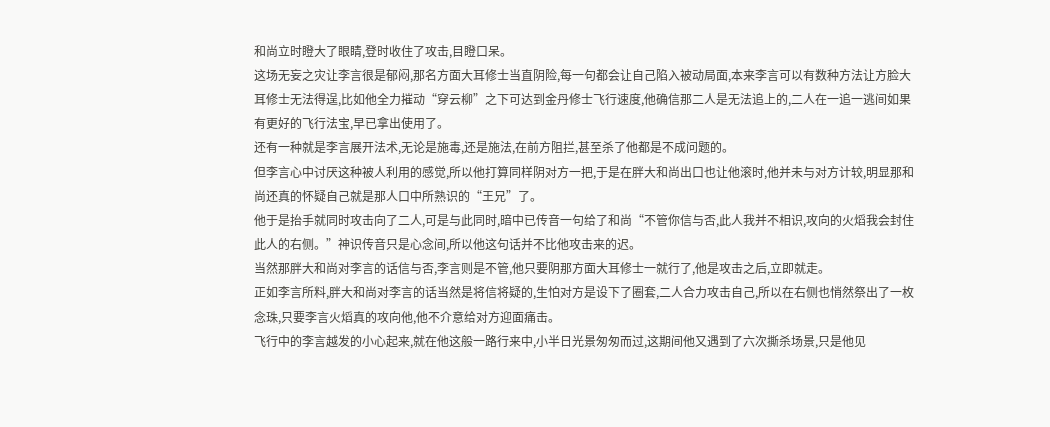和尚立时瞪大了眼睛,登时收住了攻击,目瞪口呆。
这场无妄之灾让李言很是郁闷,那名方面大耳修士当直阴险,每一句都会让自己陷入被动局面,本来李言可以有数种方法让方脸大耳修士无法得逞,比如他全力摧动“穿云柳”之下可达到金丹修士飞行速度,他确信那二人是无法追上的,二人在一追一逃间如果有更好的飞行法宝,早已拿出使用了。
还有一种就是李言展开法术,无论是施毒,还是施法,在前方阻拦,甚至杀了他都是不成问题的。
但李言心中讨厌这种被人利用的感觉,所以他打算同样阴对方一把,于是在胖大和尚出口也让他滚时,他并未与对方计较,明显那和尚还真的怀疑自己就是那人口中所熟识的“王兄”了。
他于是抬手就同时攻击向了二人,可是与此同时,暗中已传音一句给了和尚“不管你信与否,此人我并不相识,攻向的火熖我会封住此人的右侧。”神识传音只是心念间,所以他这句话并不比他攻击来的迟。
当然那胖大和尚对李言的话信与否,李言则是不管,他只要阴那方面大耳修士一就行了,他是攻击之后,立即就走。
正如李言所料,胖大和尚对李言的话当然是将信将疑的,生怕对方是设下了圈套,二人合力攻击自己,所以在右侧也悄然祭出了一枚念珠,只要李言火熖真的攻向他,他不介意给对方迎面痛击。
飞行中的李言越发的小心起来,就在他这般一路行来中,小半日光景匆匆而过,这期间他又遇到了六次撕杀场景,只是他见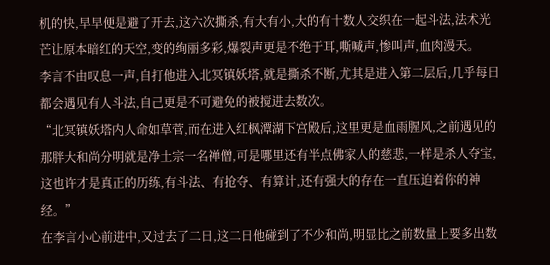机的快,早早便是避了开去,这六次撕杀,有大有小,大的有十数人交织在一起斗法,法术光芒让原本暗红的天空,变的绚丽多彩,爆裂声更是不绝于耳,嘶喊声,惨叫声,血肉漫天。
李言不由叹息一声,自打他进入北冥镇妖塔,就是撕杀不断,尤其是进入第二层后,几乎每日都会遇见有人斗法,自己更是不可避免的被搅进去数次。
“北冥镇妖塔内人命如草菅,而在进入红枫潭湖下宫殿后,这里更是血雨腥风,之前遇见的那胖大和尚分明就是净土宗一名禅僧,可是哪里还有半点佛家人的慈悲,一样是杀人夺宝,这也许才是真正的历练,有斗法、有抢夺、有算计,还有强大的存在一直压迫着你的神经。”
在李言小心前进中,又过去了二日,这二日他碰到了不少和尚,明显比之前数量上要多出数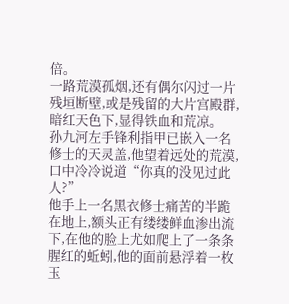倍。
一路荒漠孤烟,还有偶尔闪过一片残垣断壁,或是残留的大片宫殿群,暗红天色下,显得铁血和荒凉。
孙九河左手锋利指甲已嵌入一名修士的天灵盖,他望着远处的荒漠,口中冷冷说道“你真的没见过此人?”
他手上一名黑衣修士痛苦的半跪在地上,额头正有缕缕鲜血渗出流下,在他的脸上尤如爬上了一条条腥红的蚯蚓,他的面前悬浮着一枚玉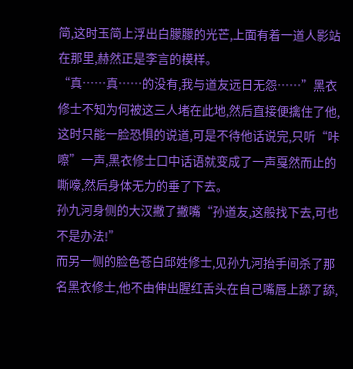简,这时玉简上浮出白朦朦的光芒,上面有着一道人影站在那里,赫然正是李言的模样。
“真……真……的没有,我与道友远日无怨……”黑衣修士不知为何被这三人堵在此地,然后直接便擒住了他,这时只能一脸恐惧的说道,可是不待他话说完,只听“咔嚓”一声,黑衣修士口中话语就变成了一声戛然而止的嘶嚎,然后身体无力的垂了下去。
孙九河身侧的大汉撇了撇嘴“孙道友,这般找下去,可也不是办法!”
而另一侧的脸色苍白邱姓修士,见孙九河抬手间杀了那名黑衣修士,他不由伸出腥红舌头在自己嘴唇上舔了舔,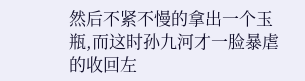然后不紧不慢的拿出一个玉瓶,而这时孙九河才一脸暴虐的收回左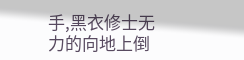手,黑衣修士无力的向地上倒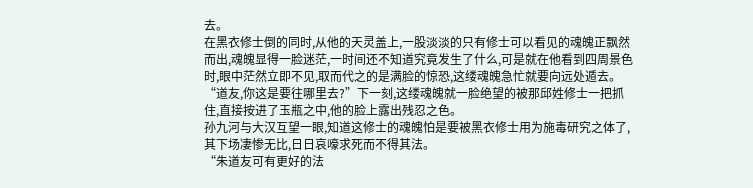去。
在黑衣修士倒的同时,从他的天灵盖上,一股淡淡的只有修士可以看见的魂魄正飘然而出,魂魄显得一脸迷茫,一时间还不知道究竟发生了什么,可是就在他看到四周景色时,眼中茫然立即不见,取而代之的是满脸的惊恐,这缕魂魄急忙就要向远处遁去。
“道友,你这是要往哪里去?”下一刻,这缕魂魄就一脸绝望的被那邱姓修士一把抓住,直接按进了玉瓶之中,他的脸上露出残忍之色。
孙九河与大汉互望一眼,知道这修士的魂魄怕是要被黑衣修士用为施毒研究之体了,其下场凄惨无比,日日哀嚎求死而不得其法。
“朱道友可有更好的法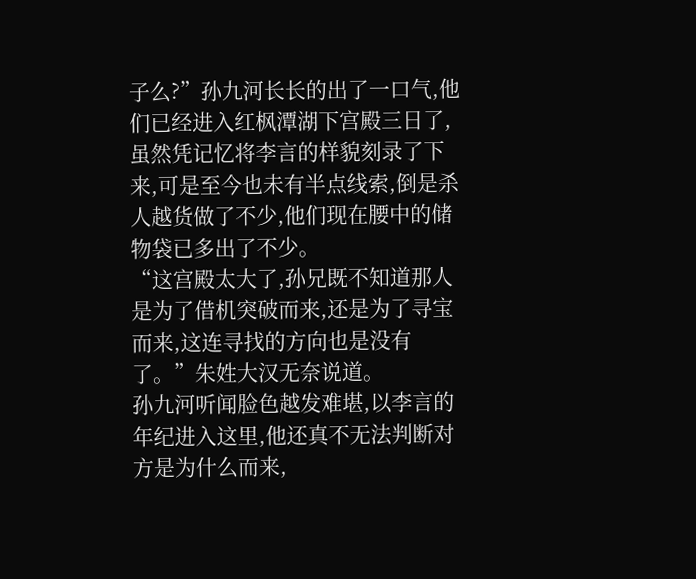子么?”孙九河长长的出了一口气,他们已经进入红枫潭湖下宫殿三日了,虽然凭记忆将李言的样貌刻录了下来,可是至今也未有半点线索,倒是杀人越货做了不少,他们现在腰中的储物袋已多出了不少。
“这宫殿太大了,孙兄既不知道那人是为了借机突破而来,还是为了寻宝而来,这连寻找的方向也是没有了。”朱姓大汉无奈说道。
孙九河听闻脸色越发难堪,以李言的年纪进入这里,他还真不无法判断对方是为什么而来,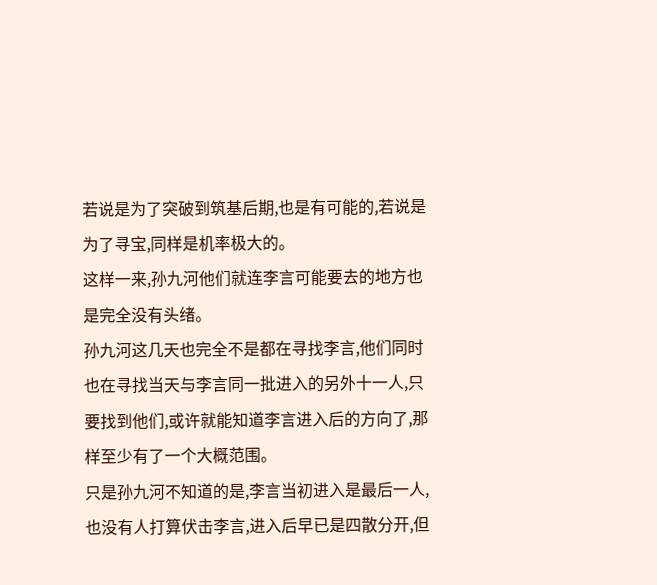若说是为了突破到筑基后期,也是有可能的,若说是为了寻宝,同样是机率极大的。
这样一来,孙九河他们就连李言可能要去的地方也是完全没有头绪。
孙九河这几天也完全不是都在寻找李言,他们同时也在寻找当天与李言同一批进入的另外十一人,只要找到他们,或许就能知道李言进入后的方向了,那样至少有了一个大概范围。
只是孙九河不知道的是,李言当初进入是最后一人,也没有人打算伏击李言,进入后早已是四散分开,但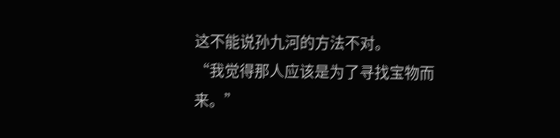这不能说孙九河的方法不对。
“我觉得那人应该是为了寻找宝物而来。”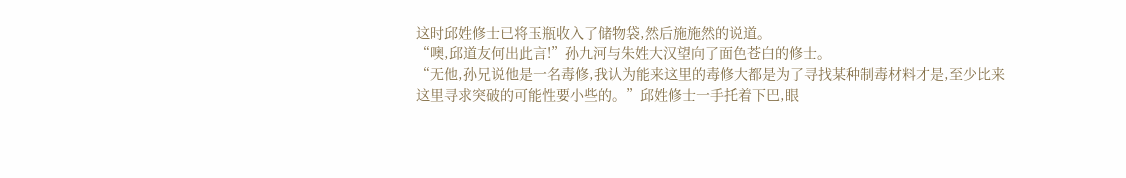这时邱姓修士已将玉瓶收入了储物袋,然后施施然的说道。
“噢,邱道友何出此言!”孙九河与朱姓大汉望向了面色苍白的修士。
“无他,孙兄说他是一名毒修,我认为能来这里的毒修大都是为了寻找某种制毒材料才是,至少比来这里寻求突破的可能性要小些的。”邱姓修士一手托着下巴,眼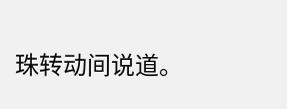珠转动间说道。